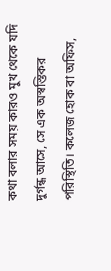কথা বলার সময় কারও মুখ থেকে যদি দুর্গন্ধ আসে, সে এক অস্বস্তিকর পরিস্থিতি। কলেজ হোক বা অফিস,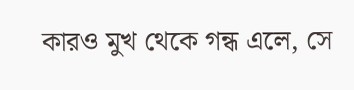কারও মুখ থেকে গন্ধ এলে, সে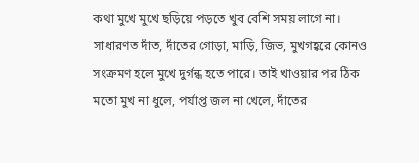কথা মুখে মুখে ছড়িয়ে পড়তে খুব বেশি সময় লাগে না। সাধারণত দাঁত, দাঁতের গোড়া, মাড়ি, জিভ, মুখগহ্বরে কোনও সংক্রমণ হলে মুখে দুর্গন্ধ হতে পারে। তাই খাওয়ার পর ঠিক মতো মুখ না ধুলে, পর্যাপ্ত জল না খেলে, দাঁতের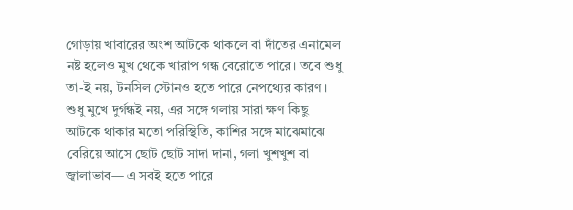গোড়ায় খাবারের অংশ আটকে থাকলে বা দাঁতের এনামেল নষ্ট হলেও মুখ থেকে খারাপ গন্ধ বেরোতে পারে। তবে শুধু তা-ই নয়, টনসিল স্টোনও হতে পারে নেপথ্যের কারণ।
শুধু মুখে দুর্গন্ধই নয়, এর সঙ্গে গলায় সারা ক্ষণ কিছু আটকে থাকার মতো পরিস্থিতি, কাশির সঙ্গে মাঝেমাঝে বেরিয়ে আসে ছোট ছোট সাদা দানা, গলা খুশখুশ বা জ্বালাভাব— এ সবই হতে পারে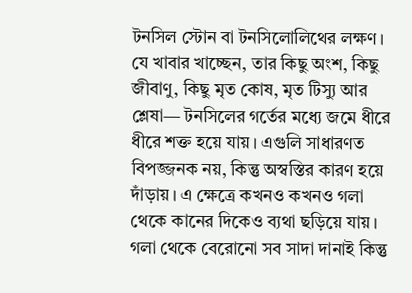টনসিল স্টোন বা টনসিলোলিথের লক্ষণ।
যে খাবার খাচ্ছেন, তার কিছু অংশ, কিছু জীবাণু, কিছু মৃত কোষ, মৃত টিস্যু আর শ্লেষা— টনসিলের গর্তের মধ্যে জমে ধীরে ধীরে শক্ত হয়ে যায়। এগুলি সাধারণত বিপজ্জনক নয়, কিন্তু অস্বস্তির কারণ হয়ে দাঁড়ায়। এ ক্ষেত্রে কখনও কখনও গলা থেকে কানের দিকেও ব্যথা ছড়িয়ে যায়। গলা থেকে বেরোনো সব সাদা দানাই কিন্তু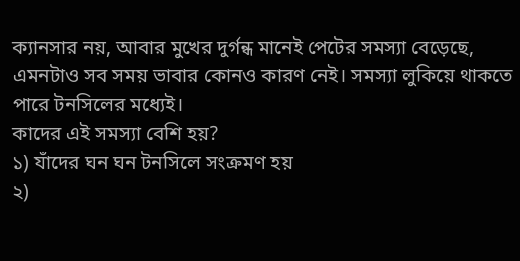ক্যানসার নয়, আবার মুখের দুর্গন্ধ মানেই পেটের সমস্যা বেড়েছে, এমনটাও সব সময় ভাবার কোনও কারণ নেই। সমস্যা লুকিয়ে থাকতে পারে টনসিলের মধ্যেই।
কাদের এই সমস্যা বেশি হয়?
১) যাঁদের ঘন ঘন টনসিলে সংক্রমণ হয়
২)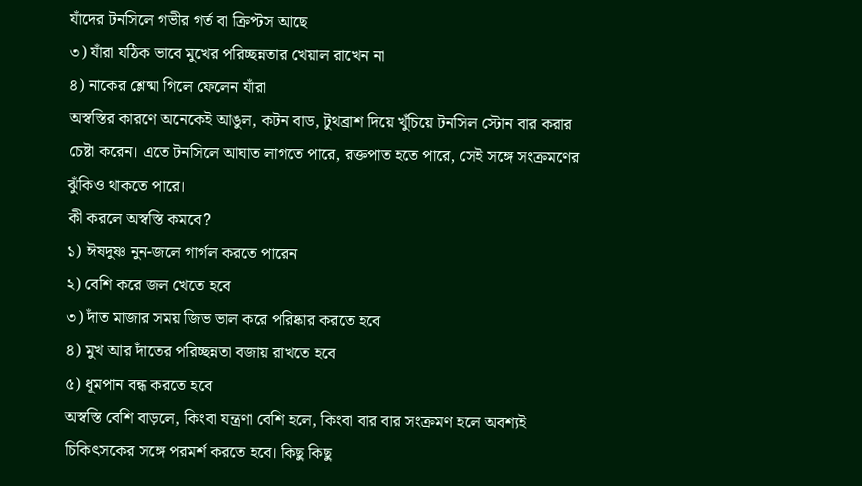যাঁদের টনসিলে গভীর গর্ত বা ক্রিপ্টস আছে
৩) যাঁরা যঠিক ভাবে মুখের পরিচ্ছন্নতার খেয়াল রাখেন না
৪) নাকের শ্লেষ্মা গিলে ফেলেন যাঁরা
অস্বস্তির কারণে অনেকেই আঙুল, কটন বাড, টুথব্রাশ দিয়ে খুঁচিয়ে টনসিল স্টোন বার করার চেষ্টা করেন। এতে টনসিলে আঘাত লাগতে পারে, রক্তপাত হতে পারে, সেই সঙ্গে সংক্রমণের ঝুঁকিও থাকতে পারে।
কী করলে অস্বস্তি কমবে?
১) ঈষদুষ্ণ নুন-জলে গার্গল করতে পারেন
২) বেশি করে জল খেতে হবে
৩) দাঁত মাজার সময় জিভ ভাল করে পরিষ্কার করতে হবে
৪) মুখ আর দাঁতের পরিচ্ছন্নতা বজায় রাখতে হবে
৫) ধূমপান বন্ধ করতে হবে
অস্বস্তি বেশি বাড়লে, কিংবা যন্ত্রণা বেশি হলে, কিংবা বার বার সংক্রমণ হলে অবশ্যই চিকিৎসকের সঙ্গে পরমর্শ করতে হবে। কিছু কিছু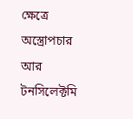ক্ষেত্রে অস্ত্রোপচার আর টনসিলেক্টমি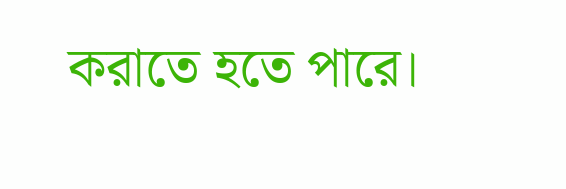করাতে হতে পারে।